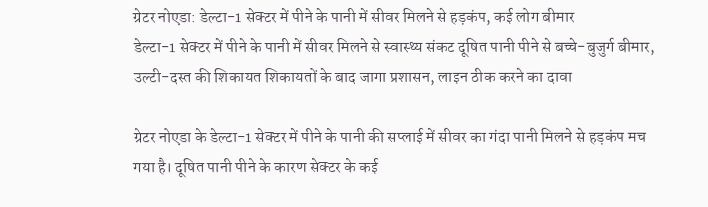ग्रेटर नोएडा: डेल्टा-1 सेक्टर में पीने के पानी में सीवर मिलने से हड़कंप, कई लोग बीमार
डेल्टा-1 सेक्टर में पीने के पानी में सीवर मिलने से स्वास्थ्य संकट दूषित पानी पीने से बच्चे-बुजुर्ग बीमार, उल्टी-दस्त की शिकायत शिकायतों के बाद जागा प्रशासन, लाइन ठीक करने का दावा

ग्रेटर नोएडा के डेल्टा-1 सेक्टर में पीने के पानी की सप्लाई में सीवर का गंदा पानी मिलने से हड़कंप मच गया है। दूषित पानी पीने के कारण सेक्टर के कई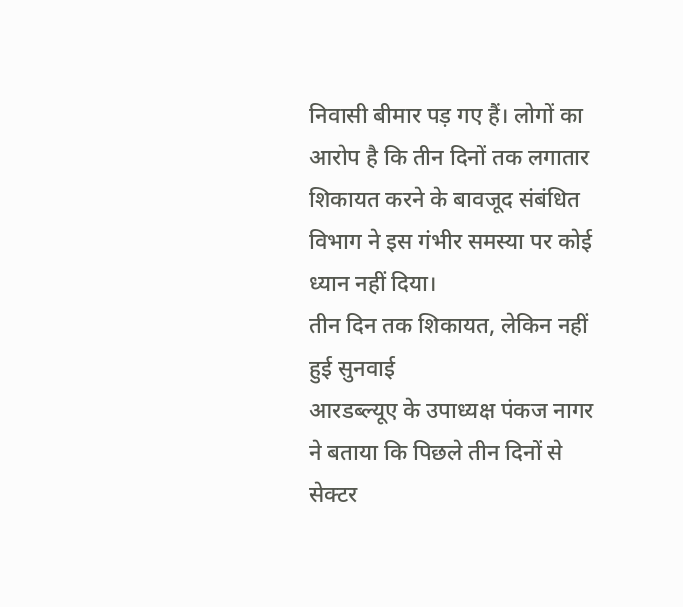निवासी बीमार पड़ गए हैं। लोगों का आरोप है कि तीन दिनों तक लगातार शिकायत करने के बावजूद संबंधित विभाग ने इस गंभीर समस्या पर कोई ध्यान नहीं दिया।
तीन दिन तक शिकायत, लेकिन नहीं हुई सुनवाई
आरडब्ल्यूए के उपाध्यक्ष पंकज नागर ने बताया कि पिछले तीन दिनों से सेक्टर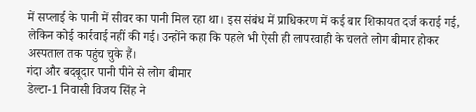में सप्लाई के पानी में सीवर का पानी मिल रहा था। इस संबंध में प्राधिकरण में कई बार शिकायत दर्ज कराई गई, लेकिन कोई कार्रवाई नहीं की गई। उन्होंने कहा कि पहले भी ऐसी ही लापरवाही के चलते लोग बीमार होकर अस्पताल तक पहुंच चुके हैं।
गंदा और बदबूदार पानी पीने से लोग बीमार
डेल्टा-1 निवासी विजय सिंह ने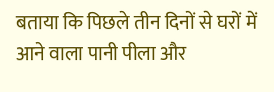बताया कि पिछले तीन दिनों से घरों में आने वाला पानी पीला और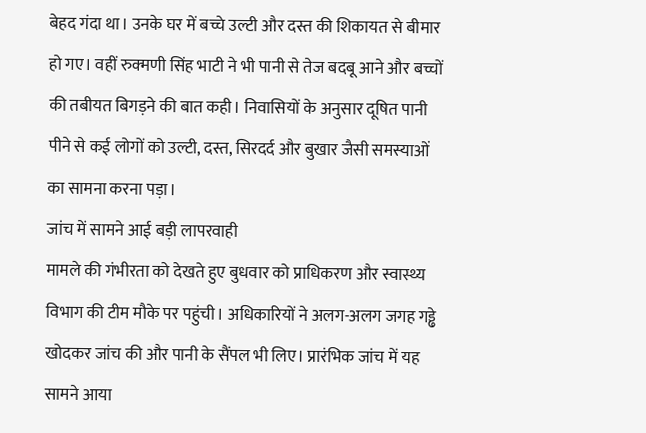बेहद गंदा था। उनके घर में बच्चे उल्टी और दस्त की शिकायत से बीमार हो गए। वहीं रुक्मणी सिंह भाटी ने भी पानी से तेज बदबू आने और बच्चों की तबीयत बिगड़ने की बात कही। निवासियों के अनुसार दूषित पानी पीने से कई लोगों को उल्टी, दस्त, सिरदर्द और बुखार जैसी समस्याओं का सामना करना पड़ा।
जांच में सामने आई बड़ी लापरवाही
मामले की गंभीरता को देखते हुए बुधवार को प्राधिकरण और स्वास्थ्य विभाग की टीम मौके पर पहुंची। अधिकारियों ने अलग-अलग जगह गड्ढे खोदकर जांच की और पानी के सैंपल भी लिए। प्रारंभिक जांच में यह सामने आया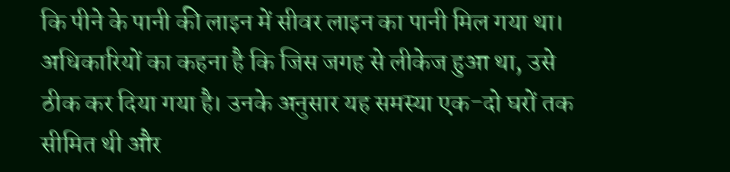कि पीने के पानी की लाइन में सीवर लाइन का पानी मिल गया था। अधिकारियों का कहना है कि जिस जगह से लीकेज हुआ था, उसे ठीक कर दिया गया है। उनके अनुसार यह समस्या एक-दो घरों तक सीमित थी और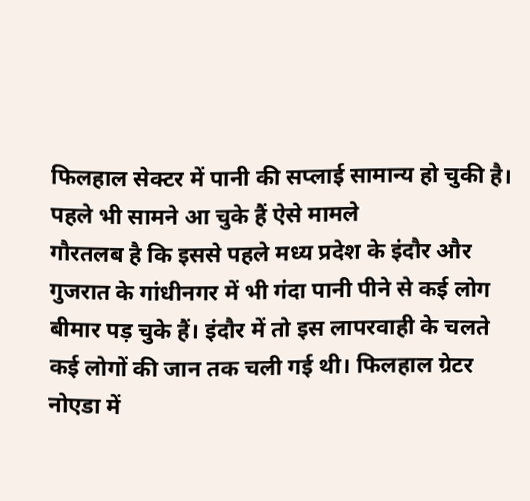फिलहाल सेक्टर में पानी की सप्लाई सामान्य हो चुकी है।
पहले भी सामने आ चुके हैं ऐसे मामले
गौरतलब है कि इससे पहले मध्य प्रदेश के इंदौर और गुजरात के गांधीनगर में भी गंदा पानी पीने से कई लोग बीमार पड़ चुके हैं। इंदौर में तो इस लापरवाही के चलते कई लोगों की जान तक चली गई थी। फिलहाल ग्रेटर नोएडा में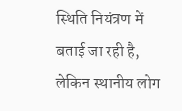स्थिति नियंत्रण में बताई जा रही है, लेकिन स्थानीय लोग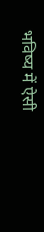भविष्य में ऐसी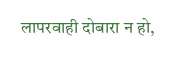लापरवाही दोबारा न हो,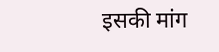इसकी मांग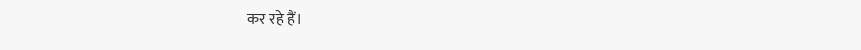कर रहे हैं।